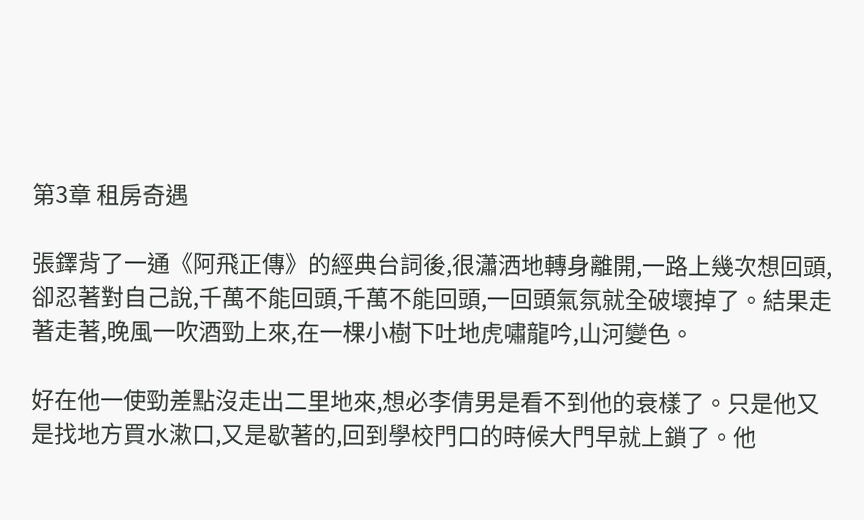第3章 租房奇遇

張鐸背了一通《阿飛正傳》的經典台詞後,很瀟洒地轉身離開,一路上幾次想回頭,卻忍著對自己說,千萬不能回頭,千萬不能回頭,一回頭氣氛就全破壞掉了。結果走著走著,晚風一吹酒勁上來,在一棵小樹下吐地虎嘯龍吟,山河變色。

好在他一使勁差點沒走出二里地來,想必李倩男是看不到他的衰樣了。只是他又是找地方買水漱口,又是歇著的,回到學校門口的時候大門早就上鎖了。他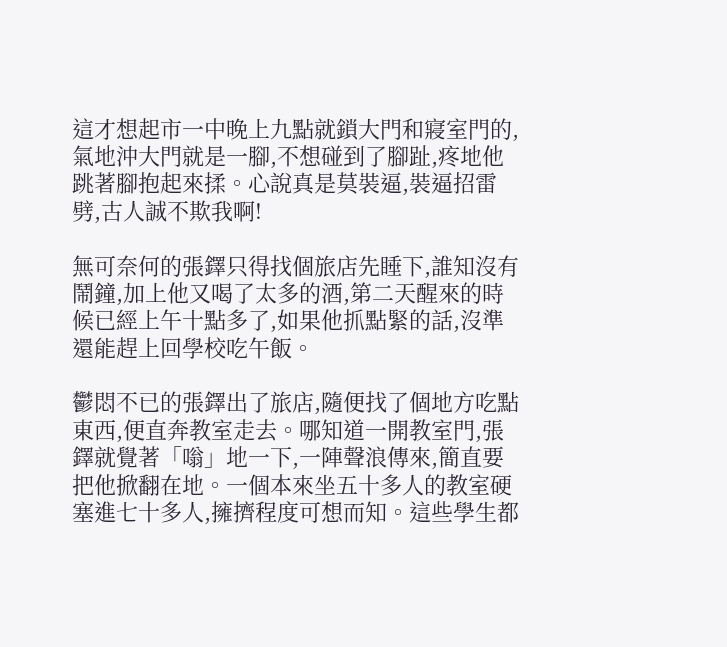這才想起市一中晚上九點就鎖大門和寢室門的,氣地沖大門就是一腳,不想碰到了腳趾,疼地他跳著腳抱起來揉。心說真是莫裝逼,裝逼招雷劈,古人誠不欺我啊!

無可奈何的張鐸只得找個旅店先睡下,誰知沒有鬧鐘,加上他又喝了太多的酒,第二天醒來的時候已經上午十點多了,如果他抓點緊的話,沒準還能趕上回學校吃午飯。

鬱悶不已的張鐸出了旅店,隨便找了個地方吃點東西,便直奔教室走去。哪知道一開教室門,張鐸就覺著「嗡」地一下,一陣聲浪傳來,簡直要把他掀翻在地。一個本來坐五十多人的教室硬塞進七十多人,擁擠程度可想而知。這些學生都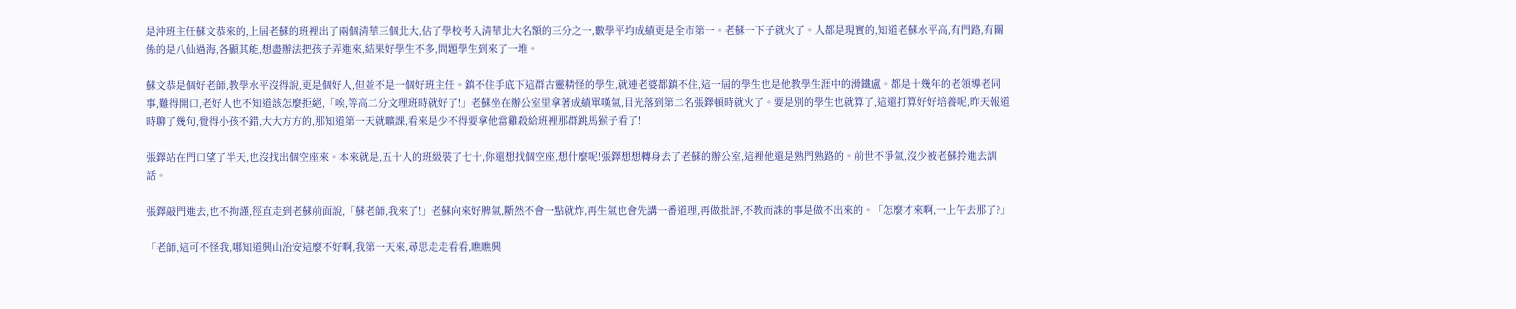是沖班主任蘇文恭來的,上屆老蘇的班裡出了兩個清華三個北大,佔了學校考入清華北大名額的三分之一,數學平均成績更是全市第一。老蘇一下子就火了。人都是現實的,知道老蘇水平高,有門路,有關係的是八仙過海,各顯其能,想盡辦法把孩子弄進來,結果好學生不多,問題學生到來了一堆。

蘇文恭是個好老師,教學水平沒得說,更是個好人,但並不是一個好班主任。鎮不住手底下這群古靈精怪的學生,就連老婆都鎮不住,這一屆的學生也是他教學生涯中的滑鐵盧。都是十幾年的老領導老同事,難得開口,老好人也不知道該怎麼拒絕,「唉,等高二分文理班時就好了!」老蘇坐在辦公室里拿著成績單嘆氣,目光落到第二名張鐸頓時就火了。要是別的學生也就算了,這還打算好好培養呢,昨天報道時聊了幾句,覺得小孩不錯,大大方方的,那知道第一天就曠課,看來是少不得要拿他當雞殺給班裡那群跳馬猴子看了!

張鐸站在門口望了半天,也沒找出個空座來。本來就是,五十人的班級裝了七十,你還想找個空座,想什麼呢!張鐸想想轉身去了老蘇的辦公室,這裡他還是熟門熟路的。前世不爭氣,沒少被老蘇拎進去訓話。

張鐸敲門進去,也不拘謹,徑直走到老蘇前面說,「蘇老師,我來了!」老蘇向來好脾氣,斷然不會一點就炸,再生氣也會先講一番道理,再做批評,不教而誅的事是做不出來的。「怎麼才來啊,一上午去那了?」

「老師,這可不怪我,哪知道興山治安這麼不好啊,我第一天來,尋思走走看看,瞧瞧興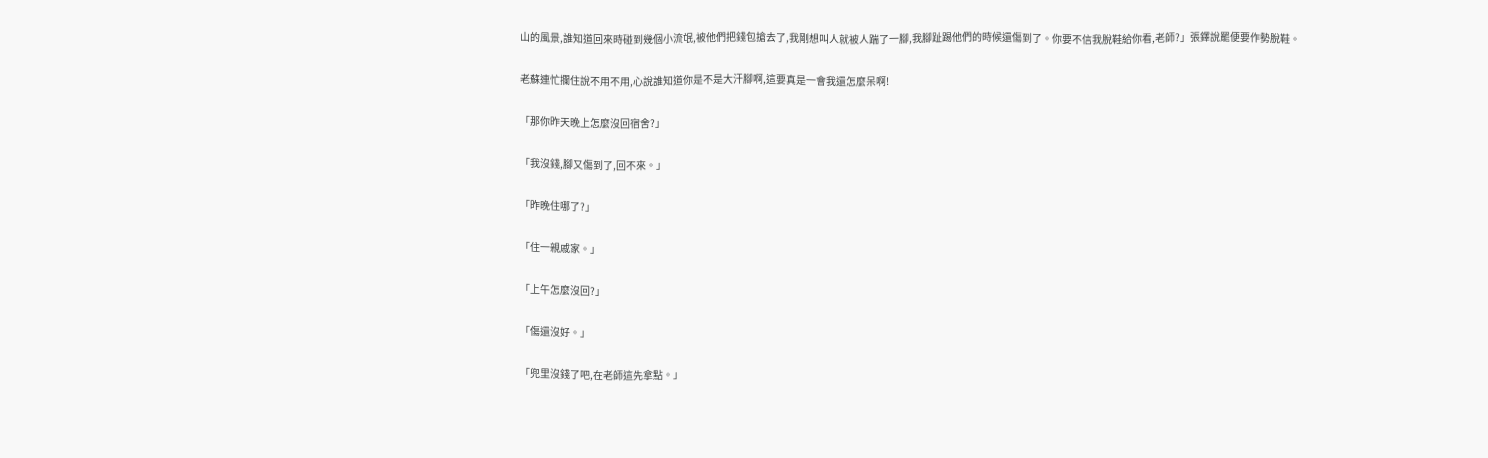山的風景,誰知道回來時碰到幾個小流氓,被他們把錢包搶去了,我剛想叫人就被人踹了一腳,我腳趾踢他們的時候還傷到了。你要不信我脫鞋給你看,老師?」張鐸說罷便要作勢脫鞋。

老蘇連忙攔住說不用不用,心說誰知道你是不是大汗腳啊,這要真是一會我還怎麼呆啊!

「那你昨天晚上怎麼沒回宿舍?」

「我沒錢,腳又傷到了,回不來。」

「昨晚住哪了?」

「住一親戚家。」

「上午怎麼沒回?」

「傷還沒好。」

「兜里沒錢了吧,在老師這先拿點。」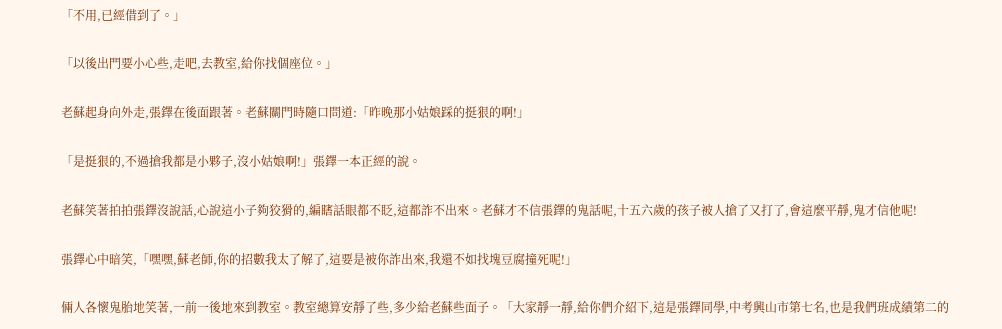「不用,已經借到了。」

「以後出門要小心些,走吧,去教室,給你找個座位。」

老蘇起身向外走,張鐸在後面跟著。老蘇關門時隨口問道:「昨晚那小姑娘踩的挺狠的啊!」

「是挺狠的,不過搶我都是小夥子,沒小姑娘啊!」張鐸一本正經的說。

老蘇笑著拍拍張鐸沒說話,心說這小子夠狡猾的,編瞎話眼都不眨,這都詐不出來。老蘇才不信張鐸的鬼話呢,十五六歲的孩子被人搶了又打了,會這麼平靜,鬼才信他呢!

張鐸心中暗笑,「嘿嘿,蘇老師,你的招數我太了解了,這要是被你詐出來,我還不如找塊豆腐撞死呢!」

倆人各懷鬼胎地笑著,一前一後地來到教室。教室總算安靜了些,多少給老蘇些面子。「大家靜一靜,給你們介紹下,這是張鐸同學,中考興山市第七名,也是我們班成績第二的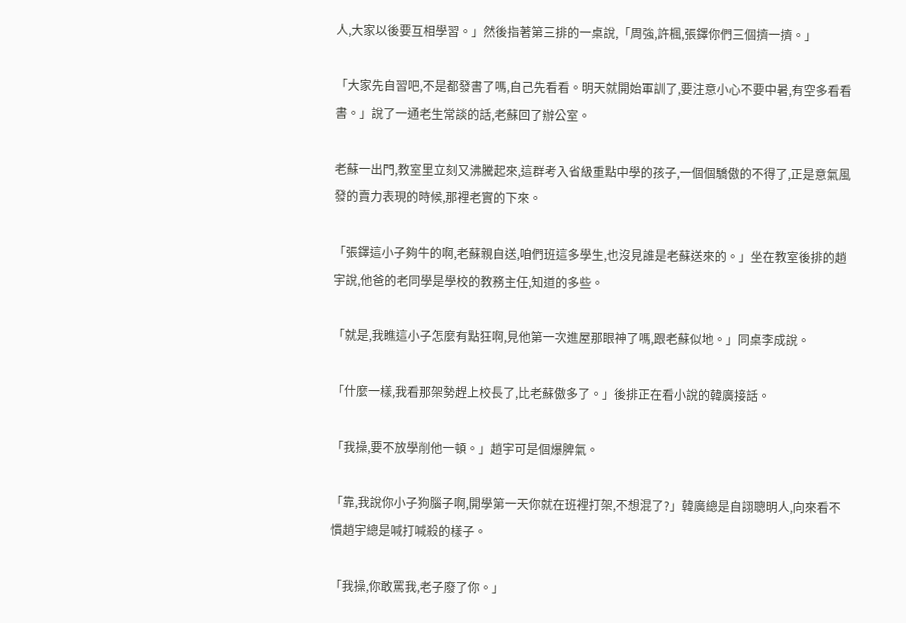人,大家以後要互相學習。」然後指著第三排的一桌說,「周強,許楓,張鐸你們三個擠一擠。」

「大家先自習吧,不是都發書了嗎,自己先看看。明天就開始軍訓了,要注意小心不要中暑,有空多看看書。」說了一通老生常談的話,老蘇回了辦公室。

老蘇一出門,教室里立刻又沸騰起來,這群考入省級重點中學的孩子,一個個驕傲的不得了,正是意氣風發的賣力表現的時候,那裡老實的下來。

「張鐸這小子夠牛的啊,老蘇親自送,咱們班這多學生,也沒見誰是老蘇送來的。」坐在教室後排的趙宇說,他爸的老同學是學校的教務主任,知道的多些。

「就是,我瞧這小子怎麼有點狂啊,見他第一次進屋那眼神了嗎,跟老蘇似地。」同桌李成說。

「什麼一樣,我看那架勢趕上校長了,比老蘇傲多了。」後排正在看小說的韓廣接話。

「我操,要不放學削他一頓。」趙宇可是個爆脾氣。

「靠,我說你小子狗腦子啊,開學第一天你就在班裡打架,不想混了?」韓廣總是自詡聰明人,向來看不慣趙宇總是喊打喊殺的樣子。

「我操,你敢罵我,老子廢了你。」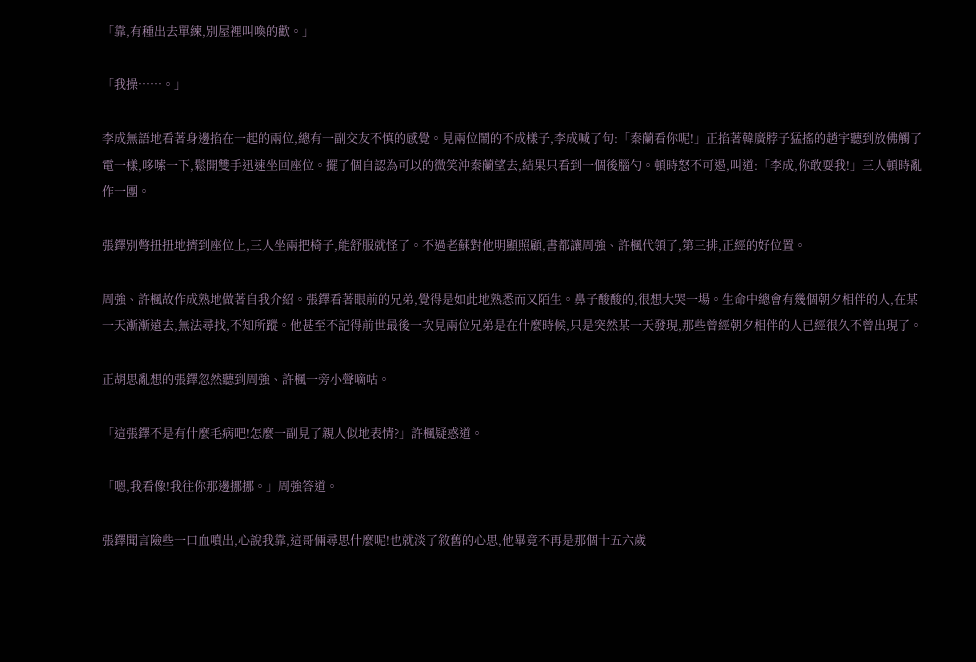「靠,有種出去單練,別屋裡叫喚的歡。」

「我操……。」

李成無語地看著身邊掐在一起的兩位,總有一副交友不慎的感覺。見兩位鬧的不成樣子,李成喊了句:「秦蘭看你呢!」正掐著韓廣脖子猛搖的趙宇聽到放佛觸了電一樣,哆嗦一下,鬆開雙手迅速坐回座位。擺了個自認為可以的微笑沖秦蘭望去,結果只看到一個後腦勺。頓時怒不可遏,叫道:「李成,你敢耍我!」三人頓時亂作一團。

張鐸別彆扭扭地擠到座位上,三人坐兩把椅子,能舒服就怪了。不過老蘇對他明顯照顧,書都讓周強、許楓代領了,第三排,正經的好位置。

周強、許楓故作成熟地做著自我介紹。張鐸看著眼前的兄弟,覺得是如此地熟悉而又陌生。鼻子酸酸的,很想大哭一場。生命中總會有幾個朝夕相伴的人,在某一天漸漸遠去,無法尋找,不知所蹤。他甚至不記得前世最後一次見兩位兄弟是在什麼時候,只是突然某一天發現,那些曾經朝夕相伴的人已經很久不曾出現了。

正胡思亂想的張鐸忽然聽到周強、許楓一旁小聲嘀咕。

「這張鐸不是有什麼毛病吧!怎麼一副見了親人似地表情?」許楓疑惑道。

「嗯,我看像!我往你那邊挪挪。」周強答道。

張鐸聞言險些一口血噴出,心說我靠,這哥倆尋思什麼呢!也就淡了敘舊的心思,他畢竟不再是那個十五六歲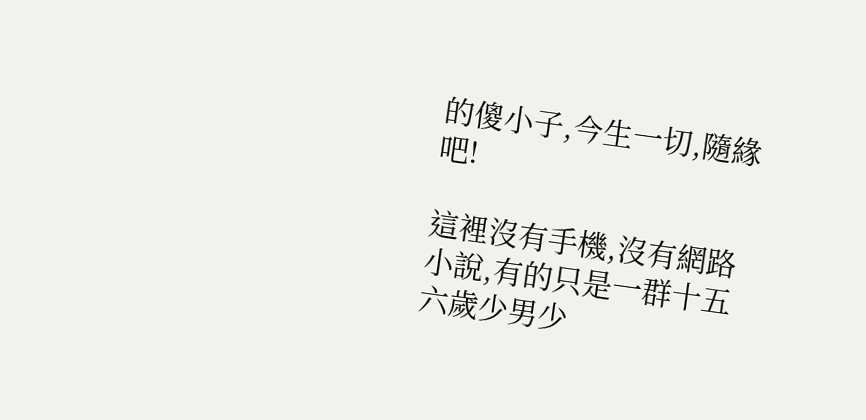的傻小子,今生一切,隨緣吧!

這裡沒有手機,沒有網路小說,有的只是一群十五六歲少男少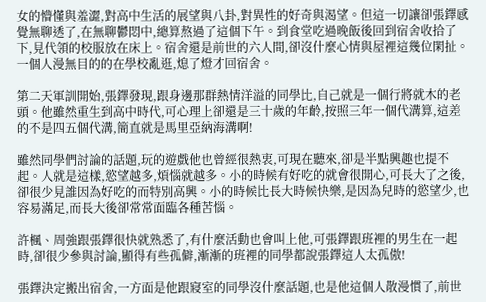女的懵懂與羞澀,對高中生活的展望與八卦,對異性的好奇與渴望。但這一切讓卻張鐸感覺無聊透了,在無聊鬱悶中,總算熬過了這個下午。到食堂吃過晚飯後回到宿舍收拾了下,見代領的校服放在床上。宿舍還是前世的六人間,卻沒什麼心情與屋裡這幾位閑扯。一個人漫無目的的在學校亂逛,熄了燈才回宿舍。

第二天軍訓開始,張鐸發現,跟身邊那群熱情洋溢的同學比,自己就是一個行將就木的老頭。他雖然重生到高中時代,可心理上卻還是三十歲的年齡,按照三年一個代溝算,這差的不是四五個代溝,簡直就是馬里亞納海溝啊!

雖然同學們討論的話題,玩的遊戲他也曾經很熱衷,可現在聽來,卻是半點興趣也提不起。人就是這樣,慾望越多,煩惱就越多。小的時候有好吃的就會很開心,可長大了之後,卻很少見誰因為好吃的而特別高興。小的時候比長大時候快樂,是因為兒時的慾望少,也容易滿足,而長大後卻常常面臨各種苦惱。

許楓、周強跟張鐸很快就熟悉了,有什麼活動也會叫上他,可張鐸跟班裡的男生在一起時,卻很少參與討論,顯得有些孤僻,漸漸的班裡的同學都說張鐸這人太孤傲!

張鐸決定搬出宿舍,一方面是他跟寢室的同學沒什麼話題,也是他這個人散漫慣了,前世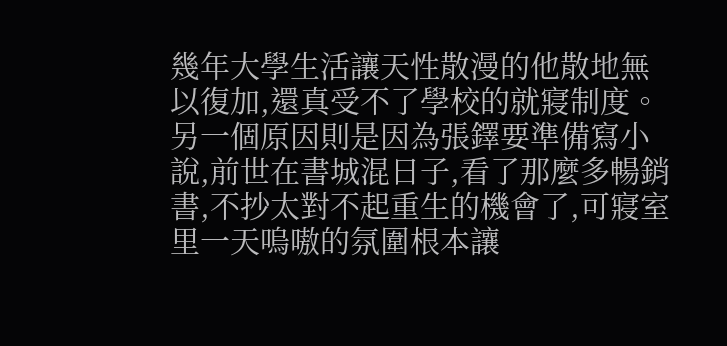幾年大學生活讓天性散漫的他散地無以復加,還真受不了學校的就寢制度。另一個原因則是因為張鐸要準備寫小說,前世在書城混日子,看了那麼多暢銷書,不抄太對不起重生的機會了,可寢室里一天嗚嗷的氛圍根本讓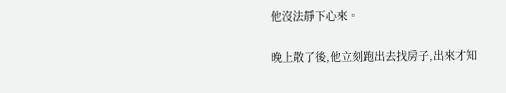他沒法靜下心來。

晚上散了後,他立刻跑出去找房子,出來才知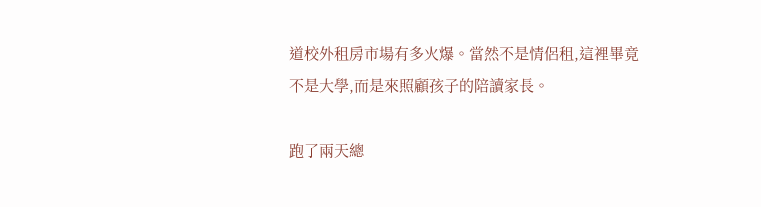道校外租房市場有多火爆。當然不是情侶租,這裡畢竟不是大學,而是來照顧孩子的陪讀家長。

跑了兩天總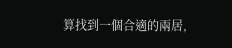算找到一個合適的兩居,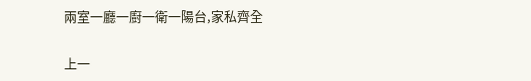兩室一廳一廚一衛一陽台,家私齊全

上一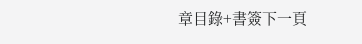章目錄+書簽下一頁